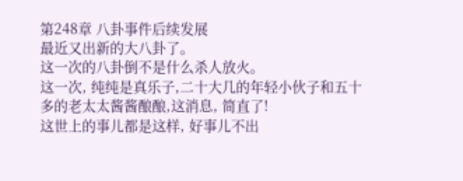第248章 八卦事件后续发展
最近又出新的大八卦了。
这一次的八卦倒不是什么杀人放火。
这一次, 纯纯是真乐子,二十大几的年轻小伙子和五十多的老太太酱酱酿酿,这消息, 简直了!
这世上的事儿都是这样, 好事儿不出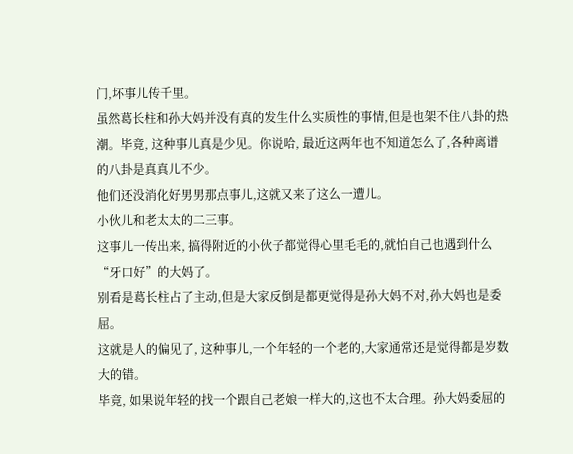门,坏事儿传千里。
虽然葛长柱和孙大妈并没有真的发生什么实质性的事情,但是也架不住八卦的热潮。毕竟, 这种事儿真是少见。你说哈, 最近这两年也不知道怎么了,各种离谱的八卦是真真儿不少。
他们还没消化好男男那点事儿,这就又来了这么一遭儿。
小伙儿和老太太的二三事。
这事儿一传出来, 搞得附近的小伙子都觉得心里毛毛的,就怕自己也遇到什么“牙口好”的大妈了。
别看是葛长柱占了主动,但是大家反倒是都更觉得是孙大妈不对,孙大妈也是委屈。
这就是人的偏见了, 这种事儿,一个年轻的一个老的,大家通常还是觉得都是岁数大的错。
毕竟, 如果说年轻的找一个跟自己老娘一样大的,这也不太合理。孙大妈委屈的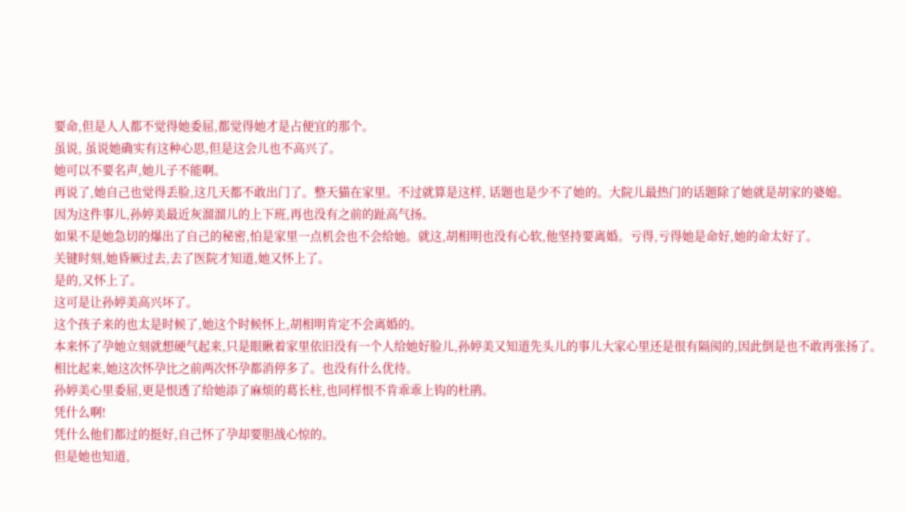要命,但是人人都不觉得她委屈,都觉得她才是占便宜的那个。
虽说, 虽说她确实有这种心思,但是这会儿也不高兴了。
她可以不要名声,她儿子不能啊。
再说了,她自己也觉得丢脸,这几天都不敢出门了。整天猫在家里。不过就算是这样, 话题也是少不了她的。大院儿最热门的话题除了她就是胡家的婆媳。
因为这件事儿,孙婷美最近灰溜溜儿的上下班,再也没有之前的趾高气扬。
如果不是她急切的爆出了自己的秘密,怕是家里一点机会也不会给她。就这,胡相明也没有心软,他坚持要离婚。亏得,亏得她是命好,她的命太好了。
关键时刻,她昏厥过去,去了医院才知道,她又怀上了。
是的,又怀上了。
这可是让孙婷美高兴坏了。
这个孩子来的也太是时候了,她这个时候怀上,胡相明肯定不会离婚的。
本来怀了孕她立刻就想硬气起来,只是眼瞅着家里依旧没有一个人给她好脸儿,孙婷美又知道先头儿的事儿大家心里还是很有隔阂的,因此倒是也不敢再张扬了。
相比起来,她这次怀孕比之前两次怀孕都消停多了。也没有什么优待。
孙婷美心里委屈,更是恨透了给她添了麻烦的葛长柱,也同样恨不肯乖乖上钩的杜鹃。
凭什么啊!
凭什么他们都过的挺好,自己怀了孕却要胆战心惊的。
但是她也知道,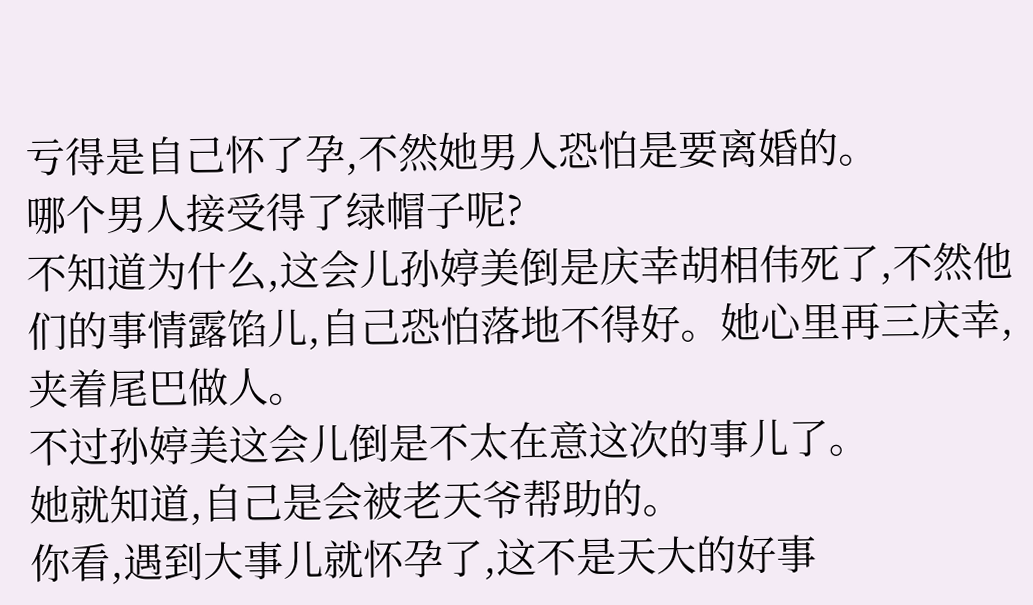亏得是自己怀了孕,不然她男人恐怕是要离婚的。
哪个男人接受得了绿帽子呢?
不知道为什么,这会儿孙婷美倒是庆幸胡相伟死了,不然他们的事情露馅儿,自己恐怕落地不得好。她心里再三庆幸,夹着尾巴做人。
不过孙婷美这会儿倒是不太在意这次的事儿了。
她就知道,自己是会被老天爷帮助的。
你看,遇到大事儿就怀孕了,这不是天大的好事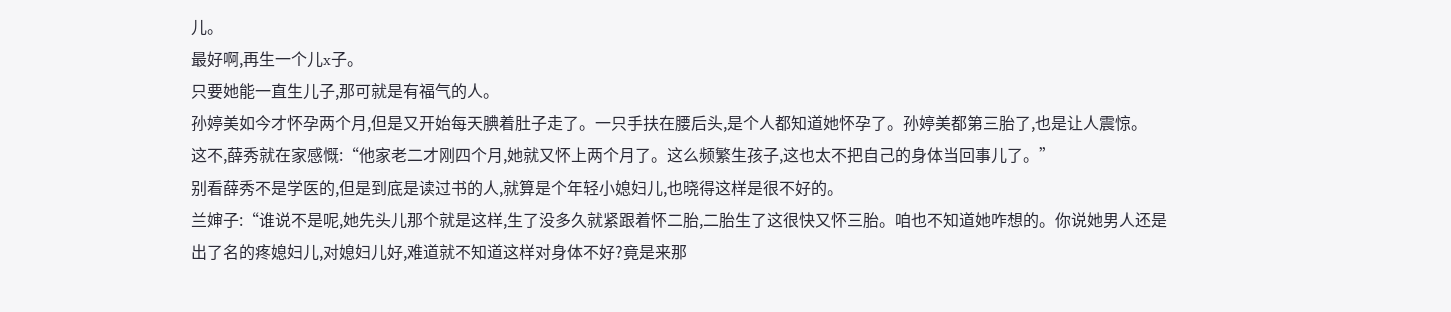儿。
最好啊,再生一个儿x子。
只要她能一直生儿子,那可就是有福气的人。
孙婷美如今才怀孕两个月,但是又开始每天腆着肚子走了。一只手扶在腰后头,是个人都知道她怀孕了。孙婷美都第三胎了,也是让人震惊。
这不,薛秀就在家感慨:“他家老二才刚四个月,她就又怀上两个月了。这么频繁生孩子,这也太不把自己的身体当回事儿了。”
别看薛秀不是学医的,但是到底是读过书的人,就算是个年轻小媳妇儿,也晓得这样是很不好的。
兰婶子:“谁说不是呢,她先头儿那个就是这样,生了没多久就紧跟着怀二胎,二胎生了这很快又怀三胎。咱也不知道她咋想的。你说她男人还是出了名的疼媳妇儿,对媳妇儿好,难道就不知道这样对身体不好?竟是来那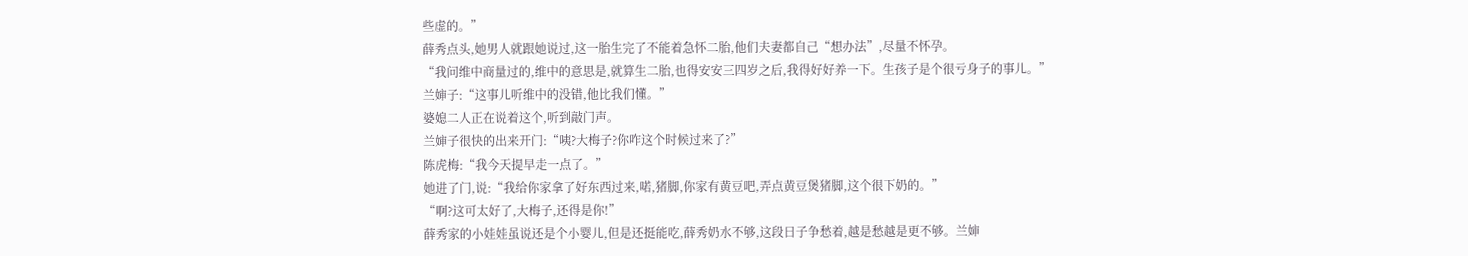些虚的。”
薛秀点头,她男人就跟她说过,这一胎生完了不能着急怀二胎,他们夫妻都自己“想办法”,尽量不怀孕。
“我问维中商量过的,维中的意思是,就算生二胎,也得安安三四岁之后,我得好好养一下。生孩子是个很亏身子的事儿。”
兰婶子:“这事儿听维中的没错,他比我们懂。”
婆媳二人正在说着这个,听到敲门声。
兰婶子很快的出来开门:“咦?大梅子?你咋这个时候过来了?”
陈虎梅:“我今天提早走一点了。”
她进了门,说:“我给你家拿了好东西过来,喏,猪脚,你家有黄豆吧,弄点黄豆煲猪脚,这个很下奶的。”
“啊?这可太好了,大梅子,还得是你!”
薛秀家的小娃娃虽说还是个小婴儿,但是还挺能吃,薛秀奶水不够,这段日子争愁着,越是愁越是更不够。兰婶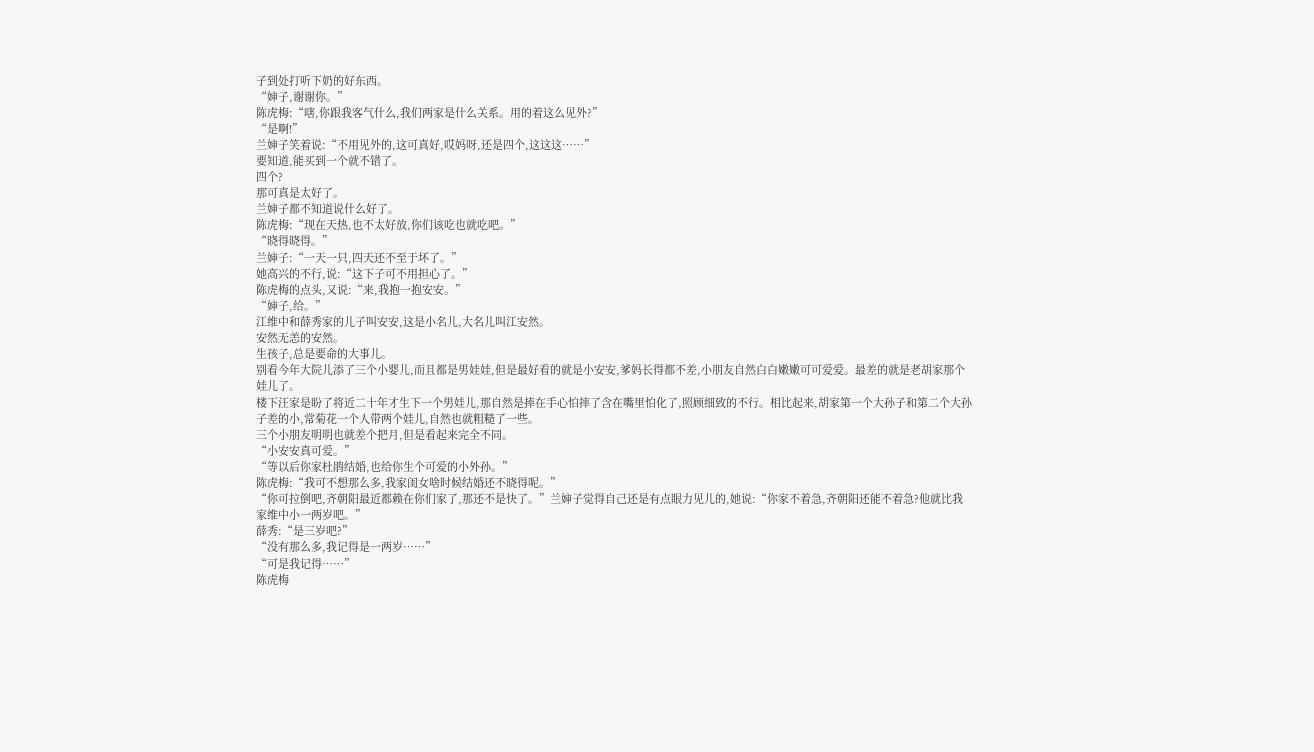子到处打听下奶的好东西。
“婶子,谢谢你。”
陈虎梅:“嗐,你跟我客气什么,我们两家是什么关系。用的着这么见外?”
“是啊!”
兰婶子笑着说:“不用见外的,这可真好,哎妈呀,还是四个,这这这……”
要知道,能买到一个就不错了。
四个?
那可真是太好了。
兰婶子都不知道说什么好了。
陈虎梅:“现在天热,也不太好放,你们该吃也就吃吧。”
“晓得晓得。”
兰婶子:“一天一只,四天还不至于坏了。”
她高兴的不行,说:“这下子可不用担心了。”
陈虎梅的点头,又说:“来,我抱一抱安安。”
“婶子,给。”
江维中和薛秀家的儿子叫安安,这是小名儿,大名儿叫江安然。
安然无恙的安然。
生孩子,总是要命的大事儿。
别看今年大院儿添了三个小婴儿,而且都是男娃娃,但是最好看的就是小安安,爹妈长得都不差,小朋友自然白白嫩嫩可可爱爱。最差的就是老胡家那个娃儿了。
楼下汪家是盼了将近二十年才生下一个男娃儿,那自然是捧在手心怕摔了含在嘴里怕化了,照顾细致的不行。相比起来,胡家第一个大孙子和第二个大孙子差的小,常菊花一个人带两个娃儿,自然也就粗糙了一些。
三个小朋友明明也就差个把月,但是看起来完全不同。
“小安安真可爱。”
“等以后你家杜鹃结婚,也给你生个可爱的小外孙。”
陈虎梅:“我可不想那么多,我家闺女啥时候结婚还不晓得呢。”
“你可拉倒吧,齐朝阳最近都赖在你们家了,那还不是快了。”兰婶子觉得自己还是有点眼力见儿的,她说:“你家不着急,齐朝阳还能不着急?他就比我家维中小一两岁吧。”
薛秀:“是三岁吧?”
“没有那么多,我记得是一两岁……”
“可是我记得……”
陈虎梅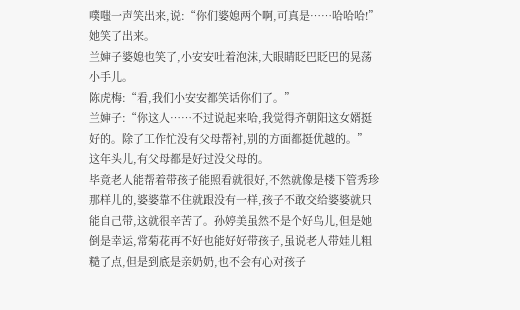噗嗤一声笑出来,说:“你们婆媳两个啊,可真是……哈哈哈!”
她笑了出来。
兰婶子婆媳也笑了,小安安吐着泡沫,大眼睛眨巴眨巴的晃荡小手儿。
陈虎梅:“看,我们小安安都笑话你们了。”
兰婶子:“你这人……不过说起来哈,我觉得齐朝阳这女婿挺好的。除了工作忙没有父母帮衬,别的方面都挺优越的。”
这年头儿,有父母都是好过没父母的。
毕竟老人能帮着带孩子能照看就很好,不然就像是楼下管秀珍那样儿的,婆婆靠不住就跟没有一样,孩子不敢交给婆婆就只能自己带,这就很辛苦了。孙婷美虽然不是个好鸟儿,但是她倒是幸运,常菊花再不好也能好好带孩子,虽说老人带娃儿粗糙了点,但是到底是亲奶奶,也不会有心对孩子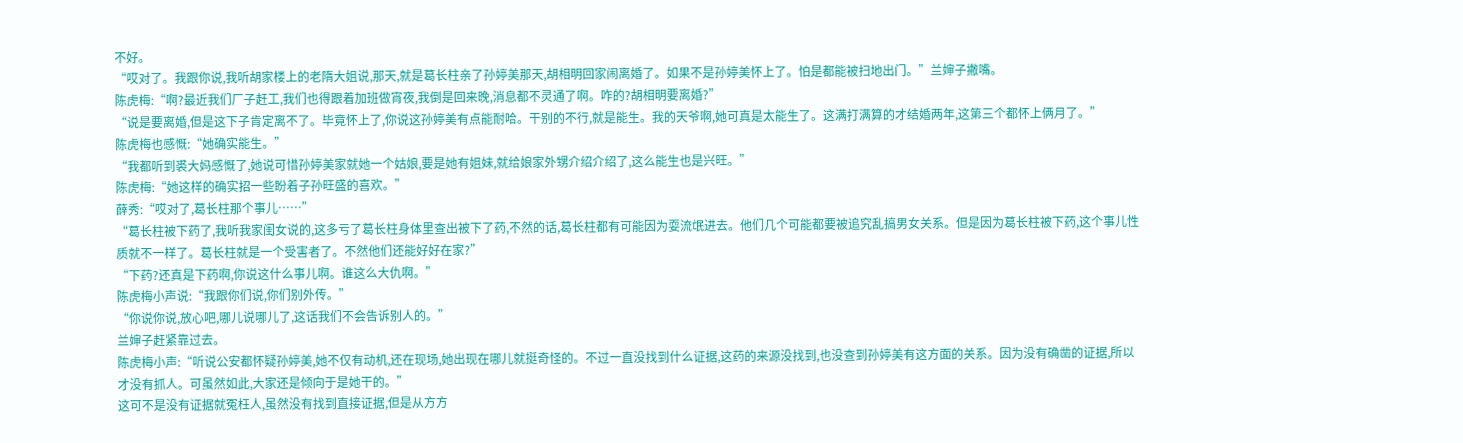不好。
“哎对了。我跟你说,我听胡家楼上的老隋大姐说,那天,就是葛长柱亲了孙婷美那天,胡相明回家闹离婚了。如果不是孙婷美怀上了。怕是都能被扫地出门。”兰婶子撇嘴。
陈虎梅:“啊?最近我们厂子赶工,我们也得跟着加班做宵夜,我倒是回来晚,消息都不灵通了啊。咋的?胡相明要离婚?”
“说是要离婚,但是这下子肯定离不了。毕竟怀上了,你说这孙婷美有点能耐哈。干别的不行,就是能生。我的天爷啊,她可真是太能生了。这满打满算的才结婚两年,这第三个都怀上俩月了。”
陈虎梅也感慨:“她确实能生。”
“我都听到裘大妈感慨了,她说可惜孙婷美家就她一个姑娘,要是她有姐妹,就给娘家外甥介绍介绍了,这么能生也是兴旺。”
陈虎梅:“她这样的确实招一些盼着子孙旺盛的喜欢。”
薛秀:“哎对了,葛长柱那个事儿……”
“葛长柱被下药了,我听我家闺女说的,这多亏了葛长柱身体里查出被下了药,不然的话,葛长柱都有可能因为耍流氓进去。他们几个可能都要被追究乱搞男女关系。但是因为葛长柱被下药,这个事儿性质就不一样了。葛长柱就是一个受害者了。不然他们还能好好在家?”
“下药?还真是下药啊,你说这什么事儿啊。谁这么大仇啊。”
陈虎梅小声说:“我跟你们说,你们别外传。”
“你说你说,放心吧,哪儿说哪儿了,这话我们不会告诉别人的。”
兰婶子赶紧靠过去。
陈虎梅小声:“听说公安都怀疑孙婷美,她不仅有动机,还在现场,她出现在哪儿就挺奇怪的。不过一直没找到什么证据,这药的来源没找到,也没查到孙婷美有这方面的关系。因为没有确凿的证据,所以才没有抓人。可虽然如此,大家还是倾向于是她干的。”
这可不是没有证据就冤枉人,虽然没有找到直接证据,但是从方方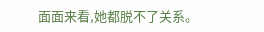面面来看,她都脱不了关系。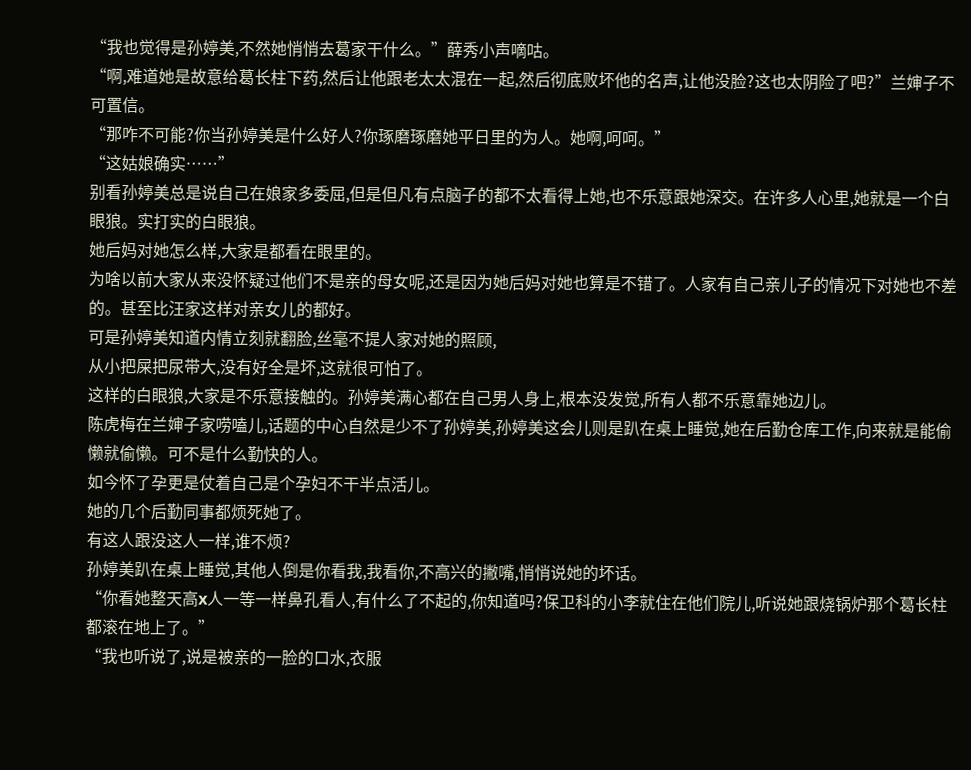“我也觉得是孙婷美,不然她悄悄去葛家干什么。”薛秀小声嘀咕。
“啊,难道她是故意给葛长柱下药,然后让他跟老太太混在一起,然后彻底败坏他的名声,让他没脸?这也太阴险了吧?”兰婶子不可置信。
“那咋不可能?你当孙婷美是什么好人?你琢磨琢磨她平日里的为人。她啊,呵呵。”
“这姑娘确实……”
别看孙婷美总是说自己在娘家多委屈,但是但凡有点脑子的都不太看得上她,也不乐意跟她深交。在许多人心里,她就是一个白眼狼。实打实的白眼狼。
她后妈对她怎么样,大家是都看在眼里的。
为啥以前大家从来没怀疑过他们不是亲的母女呢,还是因为她后妈对她也算是不错了。人家有自己亲儿子的情况下对她也不差的。甚至比汪家这样对亲女儿的都好。
可是孙婷美知道内情立刻就翻脸,丝毫不提人家对她的照顾,
从小把屎把尿带大,没有好全是坏,这就很可怕了。
这样的白眼狼,大家是不乐意接触的。孙婷美满心都在自己男人身上,根本没发觉,所有人都不乐意靠她边儿。
陈虎梅在兰婶子家唠嗑儿,话题的中心自然是少不了孙婷美,孙婷美这会儿则是趴在桌上睡觉,她在后勤仓库工作,向来就是能偷懒就偷懒。可不是什么勤快的人。
如今怀了孕更是仗着自己是个孕妇不干半点活儿。
她的几个后勤同事都烦死她了。
有这人跟没这人一样,谁不烦?
孙婷美趴在桌上睡觉,其他人倒是你看我,我看你,不高兴的撇嘴,悄悄说她的坏话。
“你看她整天高x人一等一样鼻孔看人,有什么了不起的,你知道吗?保卫科的小李就住在他们院儿,听说她跟烧锅炉那个葛长柱都滚在地上了。”
“我也听说了,说是被亲的一脸的口水,衣服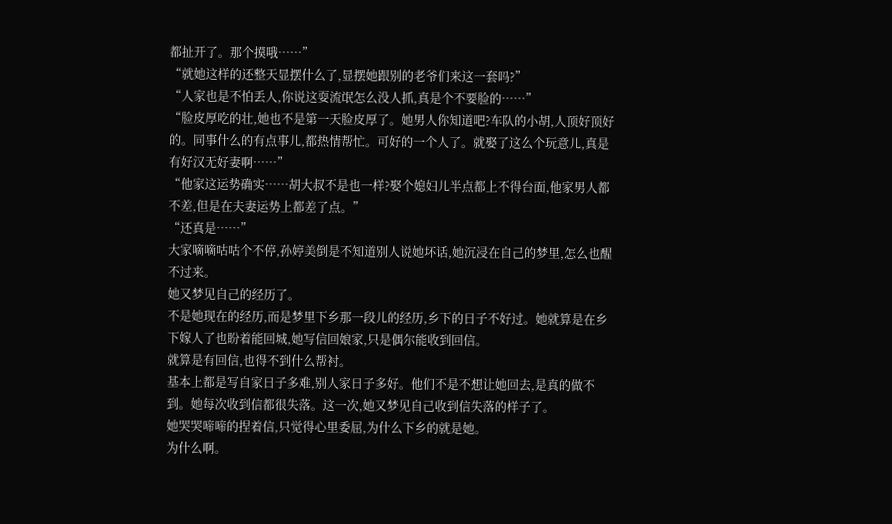都扯开了。那个摸哦……”
“就她这样的还整天显摆什么了,显摆她跟别的老爷们来这一套吗?”
“人家也是不怕丢人,你说这耍流氓怎么没人抓,真是个不要脸的……”
“脸皮厚吃的壮,她也不是第一天脸皮厚了。她男人你知道吧?车队的小胡,人顶好顶好的。同事什么的有点事儿,都热情帮忙。可好的一个人了。就娶了这么个玩意儿,真是有好汉无好妻啊……”
“他家这运势确实……胡大叔不是也一样?娶个媳妇儿半点都上不得台面,他家男人都不差,但是在夫妻运势上都差了点。”
“还真是……”
大家嘀嘀咕咕个不停,孙婷美倒是不知道别人说她坏话,她沉浸在自己的梦里,怎么也醒不过来。
她又梦见自己的经历了。
不是她现在的经历,而是梦里下乡那一段儿的经历,乡下的日子不好过。她就算是在乡下嫁人了也盼着能回城,她写信回娘家,只是偶尔能收到回信。
就算是有回信,也得不到什么帮衬。
基本上都是写自家日子多难,别人家日子多好。他们不是不想让她回去,是真的做不到。她每次收到信都很失落。这一次,她又梦见自己收到信失落的样子了。
她哭哭啼啼的捏着信,只觉得心里委屈,为什么下乡的就是她。
为什么啊。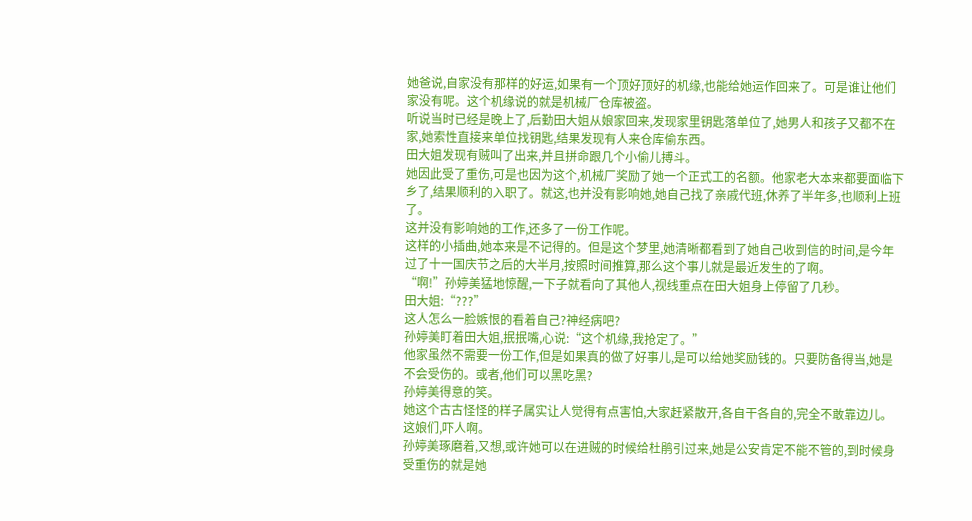她爸说,自家没有那样的好运,如果有一个顶好顶好的机缘,也能给她运作回来了。可是谁让他们家没有呢。这个机缘说的就是机械厂仓库被盗。
听说当时已经是晚上了,后勤田大姐从娘家回来,发现家里钥匙落单位了,她男人和孩子又都不在家,她索性直接来单位找钥匙,结果发现有人来仓库偷东西。
田大姐发现有贼叫了出来,并且拼命跟几个小偷儿搏斗。
她因此受了重伤,可是也因为这个,机械厂奖励了她一个正式工的名额。他家老大本来都要面临下乡了,结果顺利的入职了。就这,也并没有影响她,她自己找了亲戚代班,休养了半年多,也顺利上班了。
这并没有影响她的工作,还多了一份工作呢。
这样的小插曲,她本来是不记得的。但是这个梦里,她清晰都看到了她自己收到信的时间,是今年过了十一国庆节之后的大半月,按照时间推算,那么这个事儿就是最近发生的了啊。
“啊!”孙婷美猛地惊醒,一下子就看向了其他人,视线重点在田大姐身上停留了几秒。
田大姐:“???”
这人怎么一脸嫉恨的看着自己?神经病吧?
孙婷美盯着田大姐,抿抿嘴,心说:“这个机缘,我抢定了。”
他家虽然不需要一份工作,但是如果真的做了好事儿,是可以给她奖励钱的。只要防备得当,她是不会受伤的。或者,他们可以黑吃黑?
孙婷美得意的笑。
她这个古古怪怪的样子属实让人觉得有点害怕,大家赶紧散开,各自干各自的,完全不敢靠边儿。
这娘们,吓人啊。
孙婷美琢磨着,又想,或许她可以在进贼的时候给杜鹃引过来,她是公安肯定不能不管的,到时候身受重伤的就是她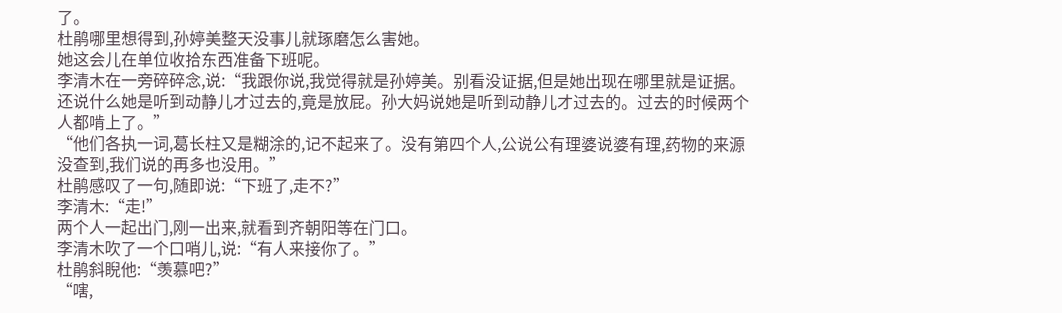了。
杜鹃哪里想得到,孙婷美整天没事儿就琢磨怎么害她。
她这会儿在单位收拾东西准备下班呢。
李清木在一旁碎碎念,说:“我跟你说,我觉得就是孙婷美。别看没证据,但是她出现在哪里就是证据。还说什么她是听到动静儿才过去的,竟是放屁。孙大妈说她是听到动静儿才过去的。过去的时候两个人都啃上了。”
“他们各执一词,葛长柱又是糊涂的,记不起来了。没有第四个人,公说公有理婆说婆有理,药物的来源没查到,我们说的再多也没用。”
杜鹃感叹了一句,随即说:“下班了,走不?”
李清木:“走!”
两个人一起出门,刚一出来,就看到齐朝阳等在门口。
李清木吹了一个口哨儿,说:“有人来接你了。”
杜鹃斜睨他:“羡慕吧?”
“嗐,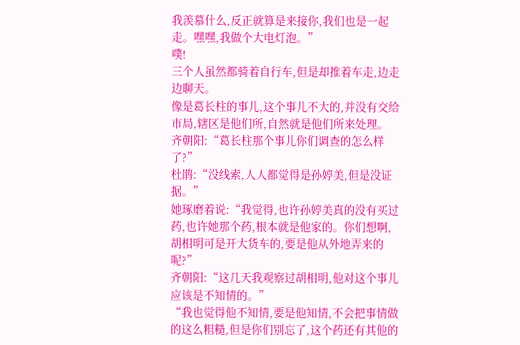我羡慕什么,反正就算是来接你,我们也是一起走。嘿嘿,我做个大电灯泡。”
噗!
三个人虽然都骑着自行车,但是却推着车走,边走边聊天。
像是葛长柱的事儿,这个事儿不大的,并没有交给市局,辖区是他们所,自然就是他们所来处理。
齐朝阳:“葛长柱那个事儿你们调查的怎么样了?”
杜鹃:“没线索,人人都觉得是孙婷美,但是没证据。”
她琢磨着说:“我觉得,也许孙婷美真的没有买过药,也许她那个药,根本就是他家的。你们想啊,胡相明可是开大货车的,要是他从外地弄来的呢?”
齐朝阳:“这几天我观察过胡相明,他对这个事儿应该是不知情的。”
“我也觉得他不知情,要是他知情,不会把事情做的这么粗糙,但是你们别忘了,这个药还有其他的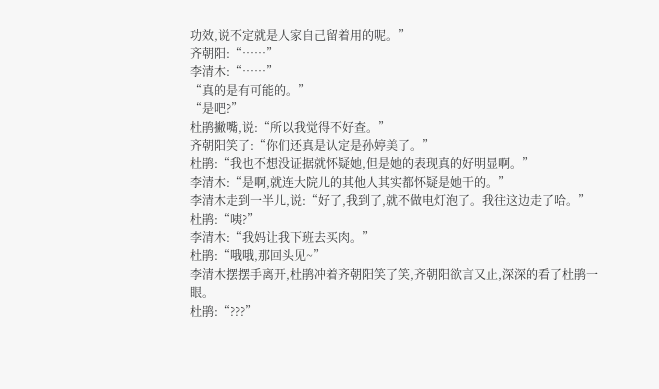功效,说不定就是人家自己留着用的呢。”
齐朝阳:“……”
李清木:“……”
“真的是有可能的。”
“是吧?”
杜鹃撇嘴,说:“所以我觉得不好查。”
齐朝阳笑了:“你们还真是认定是孙婷美了。”
杜鹃:“我也不想没证据就怀疑她,但是她的表现真的好明显啊。”
李清木:“是啊,就连大院儿的其他人其实都怀疑是她干的。”
李清木走到一半儿,说:“好了,我到了,就不做电灯泡了。我往这边走了哈。”
杜鹃:“咦?”
李清木:“我妈让我下班去买肉。”
杜鹃:“哦哦,那回头见~”
李清木摆摆手离开,杜鹃冲着齐朝阳笑了笑,齐朝阳欲言又止,深深的看了杜鹃一眼。
杜鹃:“???”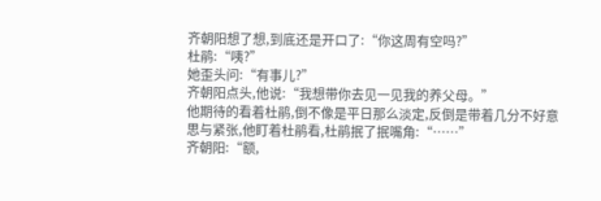齐朝阳想了想,到底还是开口了:“你这周有空吗?”
杜鹃:“咦?”
她歪头问:“有事儿?”
齐朝阳点头,他说:“我想带你去见一见我的养父母。”
他期待的看着杜鹃,倒不像是平日那么淡定,反倒是带着几分不好意思与紧张,他盯着杜鹃看,杜鹃抿了抿嘴角:“……”
齐朝阳:“额,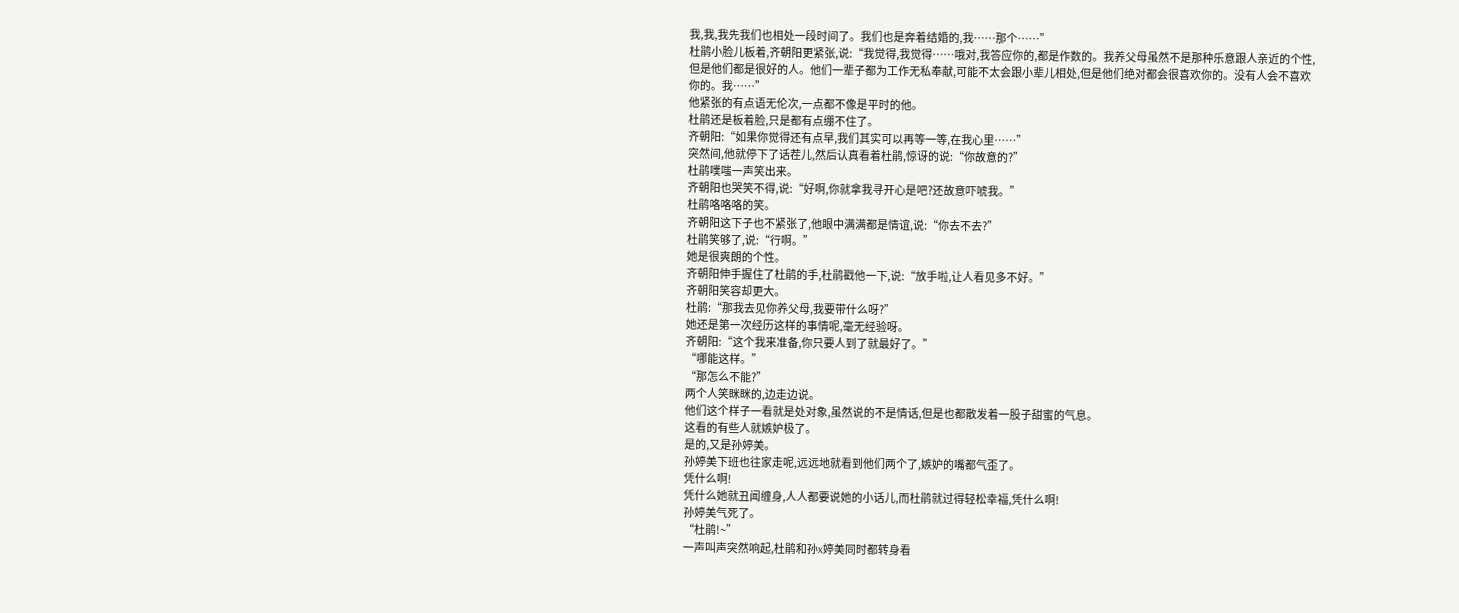我,我,我先我们也相处一段时间了。我们也是奔着结婚的,我……那个……”
杜鹃小脸儿板着,齐朝阳更紧张,说:“我觉得,我觉得……哦对,我答应你的,都是作数的。我养父母虽然不是那种乐意跟人亲近的个性,但是他们都是很好的人。他们一辈子都为工作无私奉献,可能不太会跟小辈儿相处,但是他们绝对都会很喜欢你的。没有人会不喜欢你的。我……”
他紧张的有点语无伦次,一点都不像是平时的他。
杜鹃还是板着脸,只是都有点绷不住了。
齐朝阳:“如果你觉得还有点早,我们其实可以再等一等,在我心里……”
突然间,他就停下了话茬儿,然后认真看着杜鹃,惊讶的说:“你故意的?”
杜鹃噗嗤一声笑出来。
齐朝阳也哭笑不得,说:“好啊,你就拿我寻开心是吧?还故意吓唬我。”
杜鹃咯咯咯的笑。
齐朝阳这下子也不紧张了,他眼中满满都是情谊,说:“你去不去?”
杜鹃笑够了,说:“行啊。”
她是很爽朗的个性。
齐朝阳伸手握住了杜鹃的手,杜鹃戳他一下,说:“放手啦,让人看见多不好。”
齐朝阳笑容却更大。
杜鹃:“那我去见你养父母,我要带什么呀?”
她还是第一次经历这样的事情呢,毫无经验呀。
齐朝阳:“这个我来准备,你只要人到了就最好了。”
“哪能这样。”
“那怎么不能?”
两个人笑眯眯的,边走边说。
他们这个样子一看就是处对象,虽然说的不是情话,但是也都散发着一股子甜蜜的气息。
这看的有些人就嫉妒极了。
是的,又是孙婷美。
孙婷美下班也往家走呢,远远地就看到他们两个了,嫉妒的嘴都气歪了。
凭什么啊!
凭什么她就丑闻缠身,人人都要说她的小话儿,而杜鹃就过得轻松幸福,凭什么啊!
孙婷美气死了。
“杜鹃!~”
一声叫声突然响起,杜鹃和孙x婷美同时都转身看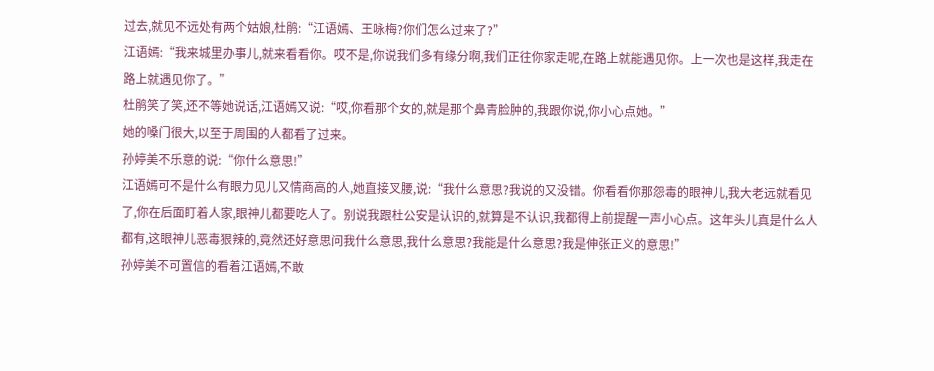过去,就见不远处有两个姑娘,杜鹃:“江语嫣、王咏梅?你们怎么过来了?”
江语嫣:“我来城里办事儿,就来看看你。哎不是,你说我们多有缘分啊,我们正往你家走呢,在路上就能遇见你。上一次也是这样,我走在路上就遇见你了。”
杜鹃笑了笑,还不等她说话,江语嫣又说:“哎,你看那个女的,就是那个鼻青脸肿的,我跟你说,你小心点她。”
她的嗓门很大,以至于周围的人都看了过来。
孙婷美不乐意的说:“你什么意思!”
江语嫣可不是什么有眼力见儿又情商高的人,她直接叉腰,说:“我什么意思?我说的又没错。你看看你那怨毒的眼神儿,我大老远就看见了,你在后面盯着人家,眼神儿都要吃人了。别说我跟杜公安是认识的,就算是不认识,我都得上前提醒一声小心点。这年头儿真是什么人都有,这眼神儿恶毒狠辣的,竟然还好意思问我什么意思,我什么意思?我能是什么意思?我是伸张正义的意思!”
孙婷美不可置信的看着江语嫣,不敢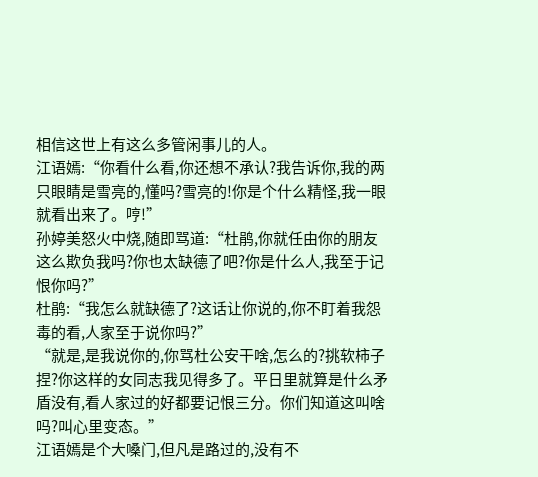相信这世上有这么多管闲事儿的人。
江语嫣:“你看什么看,你还想不承认?我告诉你,我的两只眼睛是雪亮的,懂吗?雪亮的!你是个什么精怪,我一眼就看出来了。哼!”
孙婷美怒火中烧,随即骂道:“杜鹃,你就任由你的朋友这么欺负我吗?你也太缺德了吧?你是什么人,我至于记恨你吗?”
杜鹃:“我怎么就缺德了?这话让你说的,你不盯着我怨毒的看,人家至于说你吗?”
“就是,是我说你的,你骂杜公安干啥,怎么的?挑软柿子捏?你这样的女同志我见得多了。平日里就算是什么矛盾没有,看人家过的好都要记恨三分。你们知道这叫啥吗?叫心里变态。”
江语嫣是个大嗓门,但凡是路过的,没有不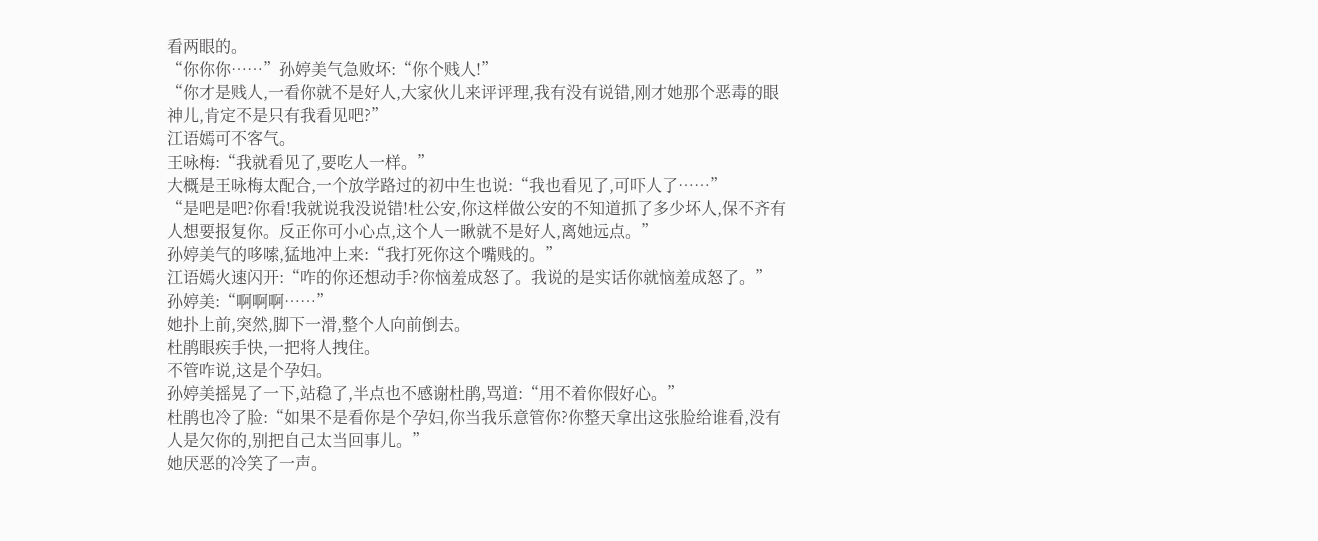看两眼的。
“你你你……”孙婷美气急败坏:“你个贱人!”
“你才是贱人,一看你就不是好人,大家伙儿来评评理,我有没有说错,刚才她那个恶毒的眼神儿,肯定不是只有我看见吧?”
江语嫣可不客气。
王咏梅:“我就看见了,要吃人一样。”
大概是王咏梅太配合,一个放学路过的初中生也说:“我也看见了,可吓人了……”
“是吧是吧?你看!我就说我没说错!杜公安,你这样做公安的不知道抓了多少坏人,保不齐有人想要报复你。反正你可小心点,这个人一瞅就不是好人,离她远点。”
孙婷美气的哆嗦,猛地冲上来:“我打死你这个嘴贱的。”
江语嫣火速闪开:“咋的你还想动手?你恼羞成怒了。我说的是实话你就恼羞成怒了。”
孙婷美:“啊啊啊……”
她扑上前,突然,脚下一滑,整个人向前倒去。
杜鹃眼疾手快,一把将人拽住。
不管咋说,这是个孕妇。
孙婷美摇晃了一下,站稳了,半点也不感谢杜鹃,骂道:“用不着你假好心。”
杜鹃也冷了脸:“如果不是看你是个孕妇,你当我乐意管你?你整天拿出这张脸给谁看,没有人是欠你的,别把自己太当回事儿。”
她厌恶的冷笑了一声。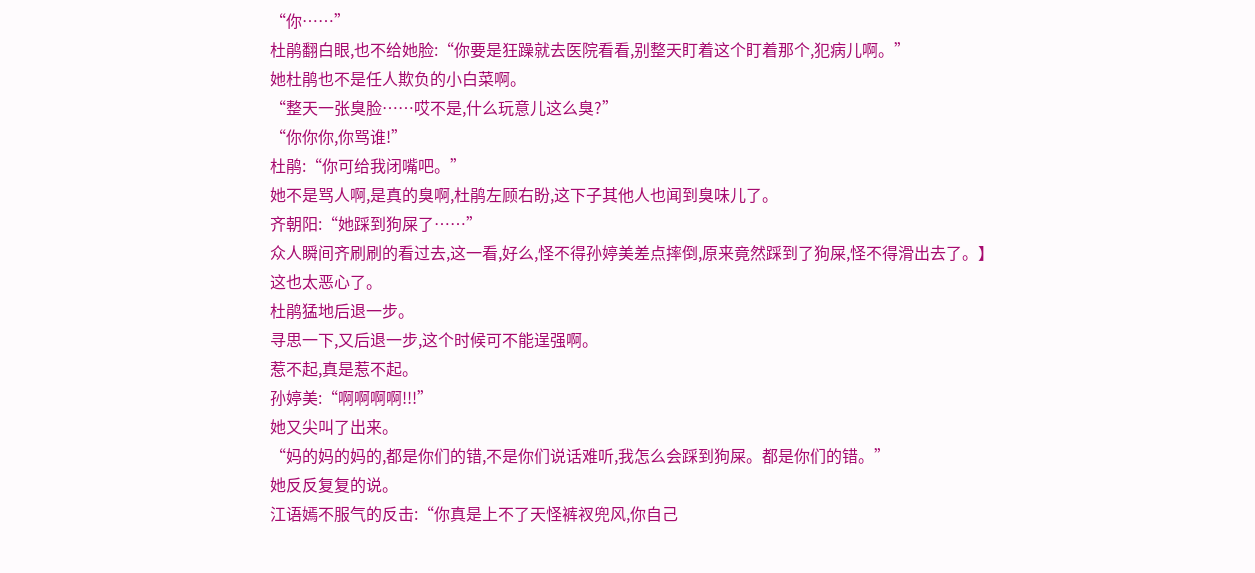“你……”
杜鹃翻白眼,也不给她脸:“你要是狂躁就去医院看看,别整天盯着这个盯着那个,犯病儿啊。”
她杜鹃也不是任人欺负的小白菜啊。
“整天一张臭脸……哎不是,什么玩意儿这么臭?”
“你你你,你骂谁!”
杜鹃:“你可给我闭嘴吧。”
她不是骂人啊,是真的臭啊,杜鹃左顾右盼,这下子其他人也闻到臭味儿了。
齐朝阳:“她踩到狗屎了……”
众人瞬间齐刷刷的看过去,这一看,好么,怪不得孙婷美差点摔倒,原来竟然踩到了狗屎,怪不得滑出去了。】
这也太恶心了。
杜鹃猛地后退一步。
寻思一下,又后退一步,这个时候可不能逞强啊。
惹不起,真是惹不起。
孙婷美:“啊啊啊啊!!!”
她又尖叫了出来。
“妈的妈的妈的,都是你们的错,不是你们说话难听,我怎么会踩到狗屎。都是你们的错。”
她反反复复的说。
江语嫣不服气的反击:“你真是上不了天怪裤衩兜风,你自己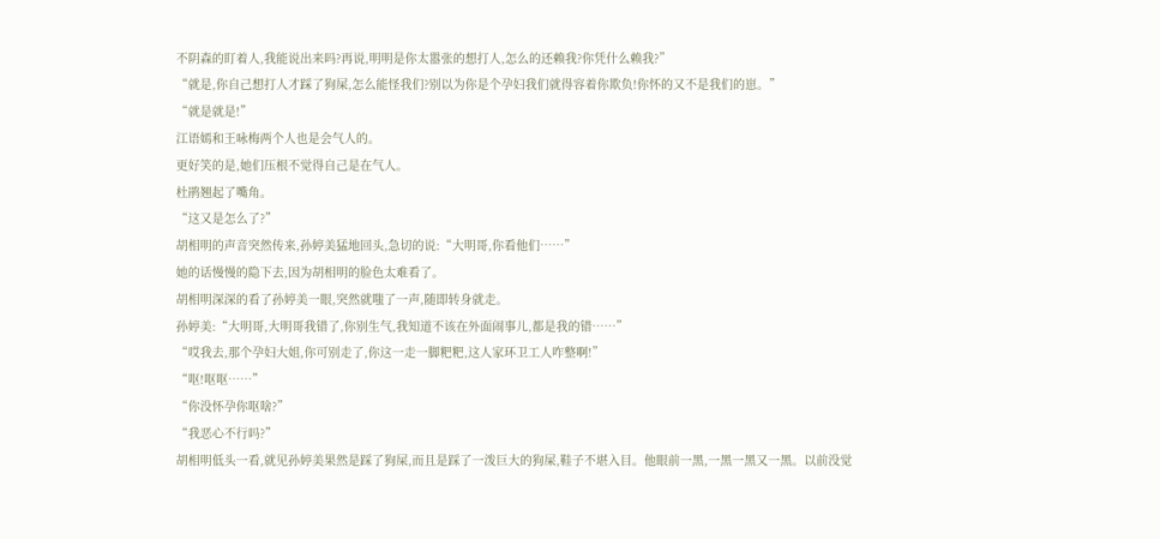不阴森的盯着人,我能说出来吗?再说,明明是你太嚣张的想打人,怎么的还赖我?你凭什么赖我?”
“就是,你自己想打人才踩了狗屎,怎么能怪我们?别以为你是个孕妇我们就得容着你欺负!你怀的又不是我们的崽。”
“就是就是!”
江语嫣和王咏梅两个人也是会气人的。
更好笑的是,她们压根不觉得自己是在气人。
杜鹃翘起了嘴角。
“这又是怎么了?”
胡相明的声音突然传来,孙婷美猛地回头,急切的说:“大明哥,你看他们……”
她的话慢慢的隐下去,因为胡相明的脸色太难看了。
胡相明深深的看了孙婷美一眼,突然就嗤了一声,随即转身就走。
孙婷美:“大明哥,大明哥我错了,你别生气,我知道不该在外面闹事儿,都是我的错……”
“哎我去,那个孕妇大姐,你可别走了,你这一走一脚粑粑,这人家环卫工人咋整啊!”
“呕!呕呕……”
“你没怀孕你呕啥?”
“我恶心不行吗?”
胡相明低头一看,就见孙婷美果然是踩了狗屎,而且是踩了一泼巨大的狗屎,鞋子不堪入目。他眼前一黑,一黑一黑又一黑。以前没觉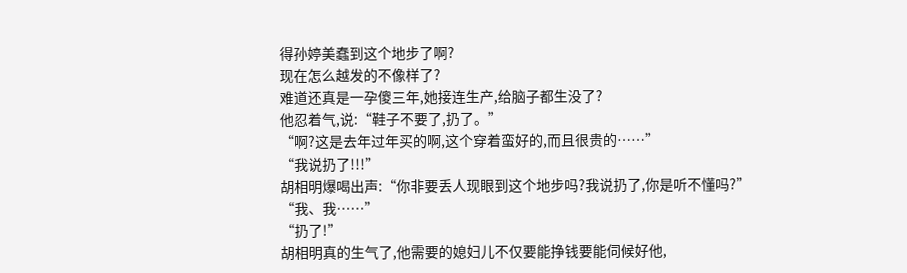得孙婷美蠢到这个地步了啊?
现在怎么越发的不像样了?
难道还真是一孕傻三年,她接连生产,给脑子都生没了?
他忍着气,说:“鞋子不要了,扔了。”
“啊?这是去年过年买的啊,这个穿着蛮好的,而且很贵的……”
“我说扔了!!!”
胡相明爆喝出声:“你非要丢人现眼到这个地步吗?我说扔了,你是听不懂吗?”
“我、我……”
“扔了!”
胡相明真的生气了,他需要的媳妇儿不仅要能挣钱要能伺候好他,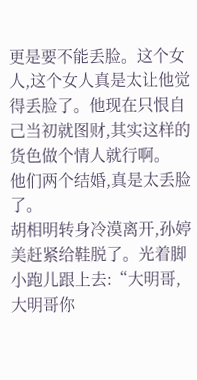更是要不能丢脸。这个女人,这个女人真是太让他觉得丢脸了。他现在只恨自己当初就图财,其实这样的货色做个情人就行啊。
他们两个结婚,真是太丢脸了。
胡相明转身冷漠离开,孙婷美赶紧给鞋脱了。光着脚小跑儿跟上去:“大明哥,大明哥你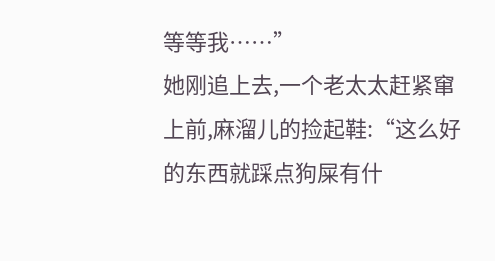等等我……”
她刚追上去,一个老太太赶紧窜上前,麻溜儿的捡起鞋:“这么好的东西就踩点狗屎有什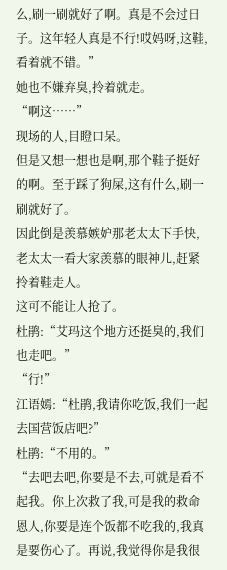么,刷一刷就好了啊。真是不会过日子。这年轻人真是不行!哎妈呀,这鞋,看着就不错。”
她也不嫌弃臭,拎着就走。
“啊这……”
现场的人,目瞪口呆。
但是又想一想也是啊,那个鞋子挺好的啊。至于踩了狗屎,这有什么,刷一刷就好了。
因此倒是羡慕嫉妒那老太太下手快,老太太一看大家羡慕的眼神儿,赶紧拎着鞋走人。
这可不能让人抢了。
杜鹃:“艾玛这个地方还挺臭的,我们也走吧。”
“行!”
江语嫣:“杜鹃,我请你吃饭,我们一起去国营饭店吧?”
杜鹃:“不用的。”
“去吧去吧,你要是不去,可就是看不起我。你上次救了我,可是我的救命恩人,你要是连个饭都不吃我的,我真是要伤心了。再说,我觉得你是我很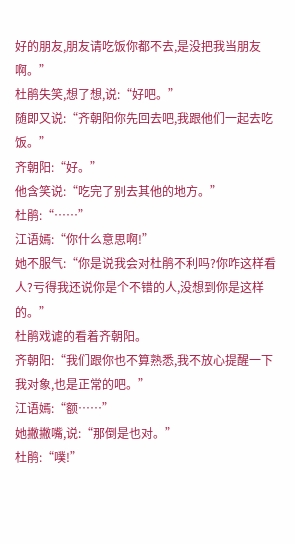好的朋友,朋友请吃饭你都不去,是没把我当朋友啊。”
杜鹃失笑,想了想,说:“好吧。”
随即又说:“齐朝阳你先回去吧,我跟他们一起去吃饭。”
齐朝阳:“好。”
他含笑说:“吃完了别去其他的地方。”
杜鹃:“……”
江语嫣:“你什么意思啊!”
她不服气:“你是说我会对杜鹃不利吗?你咋这样看人?亏得我还说你是个不错的人,没想到你是这样的。”
杜鹃戏谑的看着齐朝阳。
齐朝阳:“我们跟你也不算熟悉,我不放心提醒一下我对象,也是正常的吧。”
江语嫣:“额……”
她撇撇嘴,说:“那倒是也对。”
杜鹃:“噗!”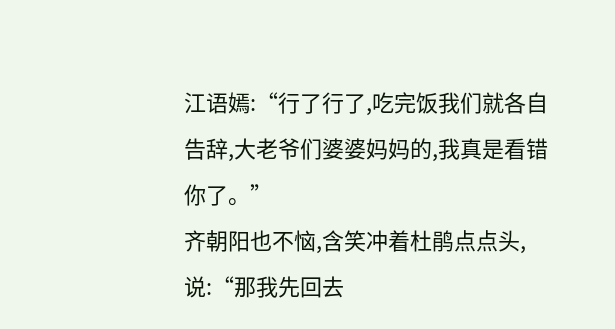江语嫣:“行了行了,吃完饭我们就各自告辞,大老爷们婆婆妈妈的,我真是看错你了。”
齐朝阳也不恼,含笑冲着杜鹃点点头,说:“那我先回去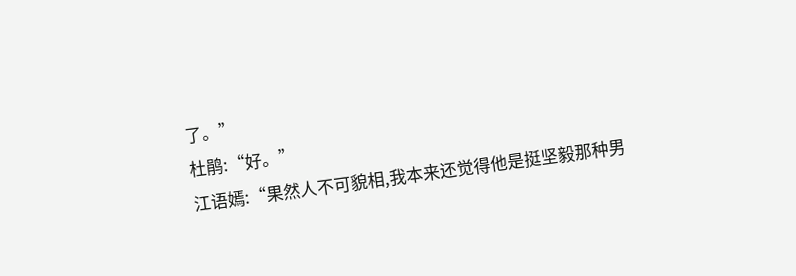了。”
杜鹃:“好。”
江语嫣:“果然人不可貌相,我本来还觉得他是挺坚毅那种男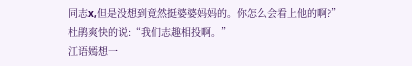同志x,但是没想到竟然挺婆婆妈妈的。你怎么会看上他的啊?”
杜鹃爽快的说:“我们志趣相投啊。”
江语嫣想一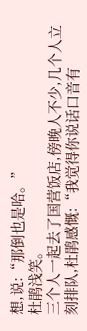想,说:“那倒也是哈。”
杜鹃浅笑。
三个人一起去了国营饭店,傍晚人不少,几个人立刻排队,杜鹃感慨:“我觉得你说话口音有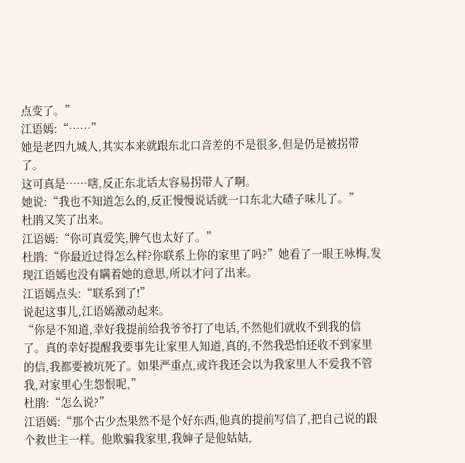点变了。”
江语嫣:“……”
她是老四九城人,其实本来就跟东北口音差的不是很多,但是仍是被拐带了。
这可真是……嗐,反正东北话太容易拐带人了啊。
她说:“我也不知道怎么的,反正慢慢说话就一口东北大碴子味儿了。”
杜鹃又笑了出来。
江语嫣:“你可真爱笑,脾气也太好了。”
杜鹃:“你最近过得怎么样?你联系上你的家里了吗?”她看了一眼王咏梅,发现江语嫣也没有瞒着她的意思,所以才问了出来。
江语嫣点头:“联系到了!”
说起这事儿,江语嫣激动起来。
“你是不知道,幸好我提前给我爷爷打了电话,不然他们就收不到我的信了。真的幸好提醒我要事先让家里人知道,真的,不然我恐怕还收不到家里的信,我都要被坑死了。如果严重点,或许我还会以为我家里人不爱我不管我,对家里心生怨恨呢,”
杜鹃:“怎么说?”
江语嫣:“那个古少杰果然不是个好东西,他真的提前写信了,把自己说的跟个救世主一样。他欺骗我家里,我婶子是他姑姑,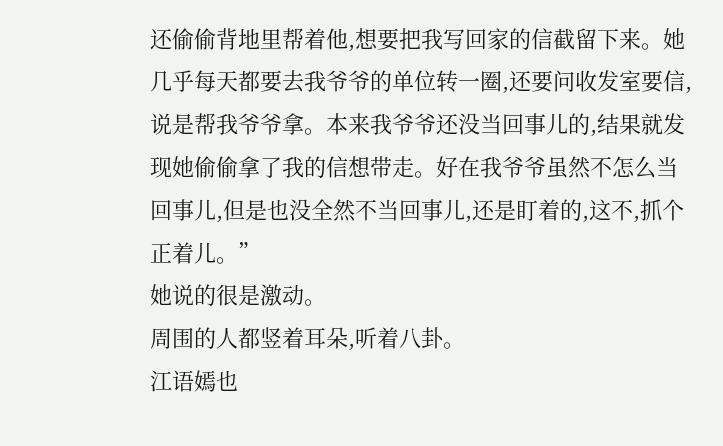还偷偷背地里帮着他,想要把我写回家的信截留下来。她几乎每天都要去我爷爷的单位转一圈,还要问收发室要信,说是帮我爷爷拿。本来我爷爷还没当回事儿的,结果就发现她偷偷拿了我的信想带走。好在我爷爷虽然不怎么当回事儿,但是也没全然不当回事儿,还是盯着的,这不,抓个正着儿。”
她说的很是激动。
周围的人都竖着耳朵,听着八卦。
江语嫣也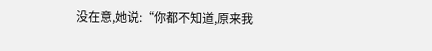没在意,她说:“你都不知道,原来我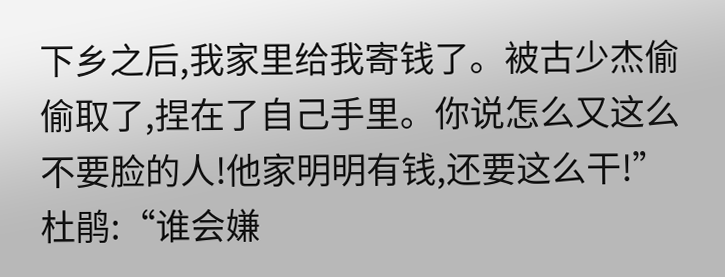下乡之后,我家里给我寄钱了。被古少杰偷偷取了,捏在了自己手里。你说怎么又这么不要脸的人!他家明明有钱,还要这么干!”
杜鹃:“谁会嫌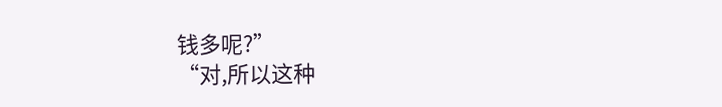钱多呢?”
“对,所以这种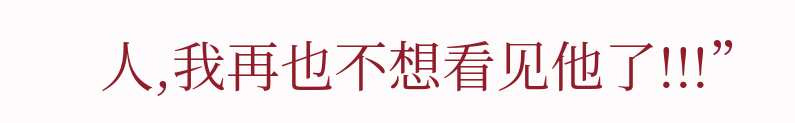人,我再也不想看见他了!!!”